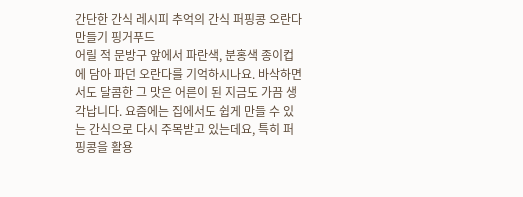간단한 간식 레시피 추억의 간식 퍼핑콩 오란다 만들기 핑거푸드
어릴 적 문방구 앞에서 파란색, 분홍색 종이컵에 담아 파던 오란다를 기억하시나요. 바삭하면서도 달콤한 그 맛은 어른이 된 지금도 가끔 생각납니다. 요즘에는 집에서도 쉽게 만들 수 있는 간식으로 다시 주목받고 있는데요, 특히 퍼핑콩을 활용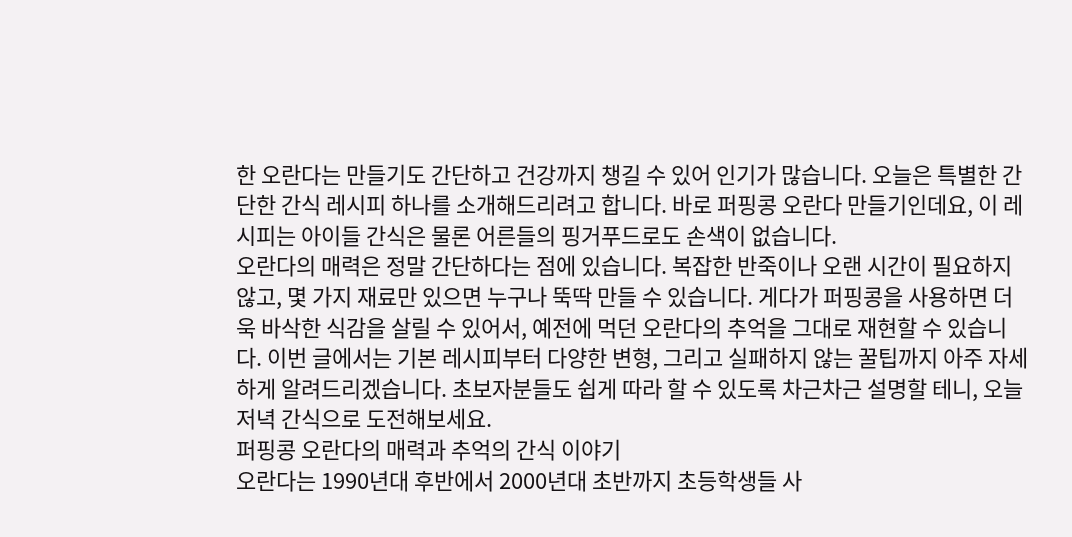한 오란다는 만들기도 간단하고 건강까지 챙길 수 있어 인기가 많습니다. 오늘은 특별한 간단한 간식 레시피 하나를 소개해드리려고 합니다. 바로 퍼핑콩 오란다 만들기인데요, 이 레시피는 아이들 간식은 물론 어른들의 핑거푸드로도 손색이 없습니다.
오란다의 매력은 정말 간단하다는 점에 있습니다. 복잡한 반죽이나 오랜 시간이 필요하지 않고, 몇 가지 재료만 있으면 누구나 뚝딱 만들 수 있습니다. 게다가 퍼핑콩을 사용하면 더욱 바삭한 식감을 살릴 수 있어서, 예전에 먹던 오란다의 추억을 그대로 재현할 수 있습니다. 이번 글에서는 기본 레시피부터 다양한 변형, 그리고 실패하지 않는 꿀팁까지 아주 자세하게 알려드리겠습니다. 초보자분들도 쉽게 따라 할 수 있도록 차근차근 설명할 테니, 오늘 저녁 간식으로 도전해보세요.
퍼핑콩 오란다의 매력과 추억의 간식 이야기
오란다는 1990년대 후반에서 2000년대 초반까지 초등학생들 사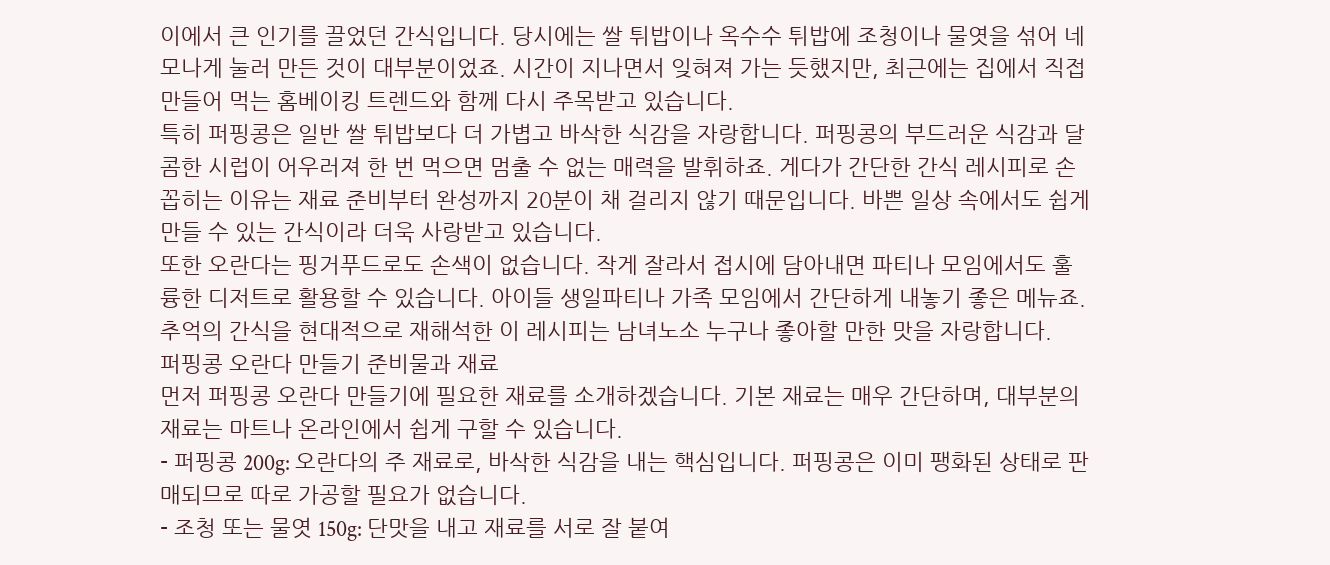이에서 큰 인기를 끌었던 간식입니다. 당시에는 쌀 튀밥이나 옥수수 튀밥에 조청이나 물엿을 섞어 네모나게 눌러 만든 것이 대부분이었죠. 시간이 지나면서 잊혀져 가는 듯했지만, 최근에는 집에서 직접 만들어 먹는 홈베이킹 트렌드와 함께 다시 주목받고 있습니다.
특히 퍼핑콩은 일반 쌀 튀밥보다 더 가볍고 바삭한 식감을 자랑합니다. 퍼핑콩의 부드러운 식감과 달콤한 시럽이 어우러져 한 번 먹으면 멈출 수 없는 매력을 발휘하죠. 게다가 간단한 간식 레시피로 손꼽히는 이유는 재료 준비부터 완성까지 20분이 채 걸리지 않기 때문입니다. 바쁜 일상 속에서도 쉽게 만들 수 있는 간식이라 더욱 사랑받고 있습니다.
또한 오란다는 핑거푸드로도 손색이 없습니다. 작게 잘라서 접시에 담아내면 파티나 모임에서도 훌륭한 디저트로 활용할 수 있습니다. 아이들 생일파티나 가족 모임에서 간단하게 내놓기 좋은 메뉴죠. 추억의 간식을 현대적으로 재해석한 이 레시피는 남녀노소 누구나 좋아할 만한 맛을 자랑합니다.
퍼핑콩 오란다 만들기 준비물과 재료
먼저 퍼핑콩 오란다 만들기에 필요한 재료를 소개하겠습니다. 기본 재료는 매우 간단하며, 대부분의 재료는 마트나 온라인에서 쉽게 구할 수 있습니다.
- 퍼핑콩 200g: 오란다의 주 재료로, 바삭한 식감을 내는 핵심입니다. 퍼핑콩은 이미 팽화된 상태로 판매되므로 따로 가공할 필요가 없습니다.
- 조청 또는 물엿 150g: 단맛을 내고 재료를 서로 잘 붙여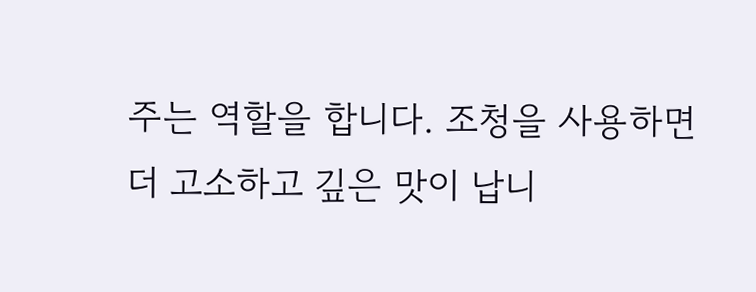주는 역할을 합니다. 조청을 사용하면 더 고소하고 깊은 맛이 납니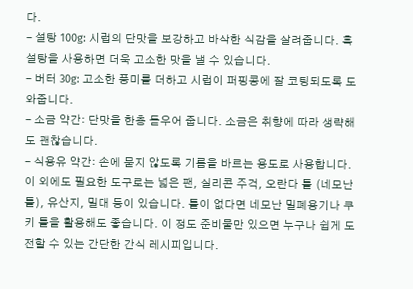다.
- 설탕 100g: 시럽의 단맛을 보강하고 바삭한 식감을 살려줍니다. 흑설탕을 사용하면 더욱 고소한 맛을 낼 수 있습니다.
- 버터 30g: 고소한 풍미를 더하고 시럽이 퍼핑콩에 잘 코팅되도록 도와줍니다.
- 소금 약간: 단맛을 한층 돋우어 줍니다. 소금은 취향에 따라 생략해도 괜찮습니다.
- 식용유 약간: 손에 묻지 않도록 기름을 바르는 용도로 사용합니다.
이 외에도 필요한 도구로는 넓은 팬, 실리콘 주걱, 오란다 틀 (네모난 틀), 유산지, 밀대 등이 있습니다. 틀이 없다면 네모난 밀폐용기나 쿠키 틀을 활용해도 좋습니다. 이 정도 준비물만 있으면 누구나 쉽게 도전할 수 있는 간단한 간식 레시피입니다.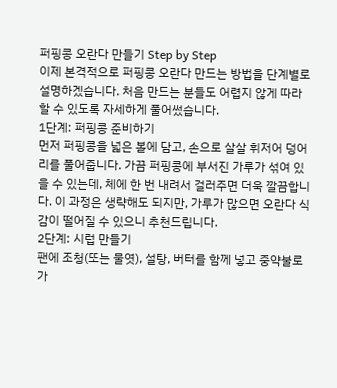퍼핑콩 오란다 만들기 Step by Step
이제 본격적으로 퍼핑콩 오란다 만드는 방법을 단계별로 설명하겠습니다. 처음 만드는 분들도 어렵지 않게 따라 할 수 있도록 자세하게 풀어썼습니다.
1단계: 퍼핑콩 준비하기
먼저 퍼핑콩을 넓은 볼에 담고, 손으로 살살 휘저어 덩어리를 풀어줍니다. 가끔 퍼핑콩에 부서진 가루가 섞여 있을 수 있는데, 체에 한 번 내려서 걸러주면 더욱 깔끔합니다. 이 과정은 생략해도 되지만, 가루가 많으면 오란다 식감이 떨어질 수 있으니 추천드립니다.
2단계: 시럽 만들기
팬에 조청(또는 물엿), 설탕, 버터를 함께 넣고 중약불로 가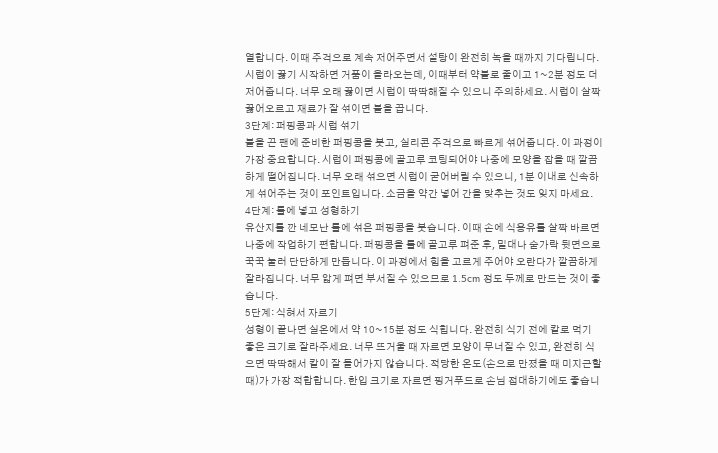열합니다. 이때 주걱으로 계속 저어주면서 설탕이 완전히 녹을 때까지 기다립니다. 시럽이 끓기 시작하면 거품이 올라오는데, 이때부터 약불로 줄이고 1~2분 정도 더 저어줍니다. 너무 오래 끓이면 시럽이 딱딱해질 수 있으니 주의하세요. 시럽이 살짝 끓어오르고 재료가 잘 섞이면 불을 끕니다.
3단계: 퍼핑콩과 시럽 섞기
불을 끈 팬에 준비한 퍼핑콩을 붓고, 실리콘 주걱으로 빠르게 섞어줍니다. 이 과정이 가장 중요합니다. 시럽이 퍼핑콩에 골고루 코팅되어야 나중에 모양을 잡을 때 깔끔하게 떨어집니다. 너무 오래 섞으면 시럽이 굳어버릴 수 있으니, 1분 이내로 신속하게 섞어주는 것이 포인트입니다. 소금을 약간 넣어 간을 맞추는 것도 잊지 마세요.
4단계: 틀에 넣고 성형하기
유산지를 깐 네모난 틀에 섞은 퍼핑콩을 붓습니다. 이때 손에 식용유를 살짝 바르면 나중에 작업하기 편합니다. 퍼핑콩을 틀에 골고루 펴준 후, 밀대나 숟가락 뒷면으로 꾹꾹 눌러 단단하게 만듭니다. 이 과정에서 힘을 고르게 주어야 오란다가 깔끔하게 잘라집니다. 너무 앏게 펴면 부서질 수 있으므로 1.5cm 정도 두께로 만드는 것이 좋습니다.
5단계: 식혀서 자르기
성형이 끝나면 실온에서 약 10~15분 정도 식힙니다. 완전히 식기 전에 칼로 먹기 좋은 크기로 잘라주세요. 너무 뜨거울 때 자르면 모양이 무너질 수 있고, 완전히 식으면 딱딱해서 칼이 잘 들어가지 않습니다. 적당한 온도(손으로 만졌을 때 미지근할 때)가 가장 적합합니다. 한입 크기로 자르면 핑거푸드로 손님 접대하기에도 좋습니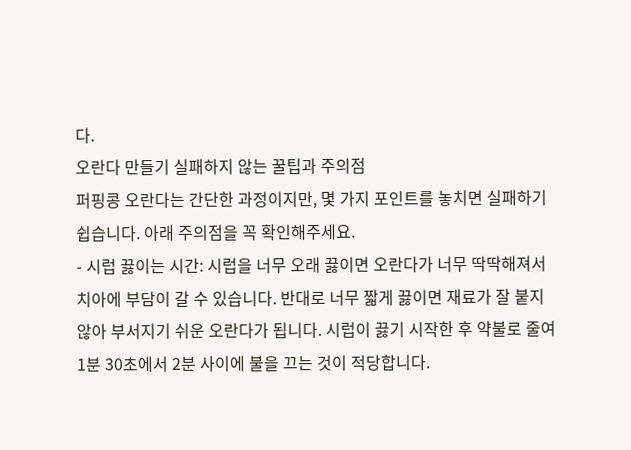다.
오란다 만들기 실패하지 않는 꿀팁과 주의점
퍼핑콩 오란다는 간단한 과정이지만, 몇 가지 포인트를 놓치면 실패하기 쉽습니다. 아래 주의점을 꼭 확인해주세요.
- 시럽 끓이는 시간: 시럽을 너무 오래 끓이면 오란다가 너무 딱딱해져서 치아에 부담이 갈 수 있습니다. 반대로 너무 짧게 끓이면 재료가 잘 붙지 않아 부서지기 쉬운 오란다가 됩니다. 시럽이 끓기 시작한 후 약불로 줄여 1분 30초에서 2분 사이에 불을 끄는 것이 적당합니다.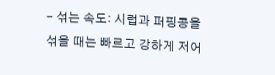- 섞는 속도: 시럽과 퍼핑콩을 섞을 때는 빠르고 강하게 저어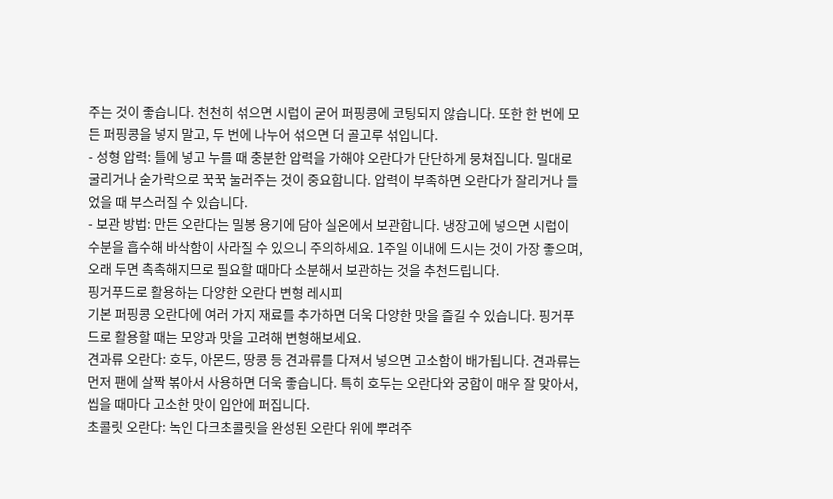주는 것이 좋습니다. 천천히 섞으면 시럽이 굳어 퍼핑콩에 코팅되지 않습니다. 또한 한 번에 모든 퍼핑콩을 넣지 말고, 두 번에 나누어 섞으면 더 골고루 섞입니다.
- 성형 압력: 틀에 넣고 누를 때 충분한 압력을 가해야 오란다가 단단하게 뭉쳐집니다. 밀대로 굴리거나 숟가락으로 꾹꾹 눌러주는 것이 중요합니다. 압력이 부족하면 오란다가 잘리거나 들었을 때 부스러질 수 있습니다.
- 보관 방법: 만든 오란다는 밀봉 용기에 담아 실온에서 보관합니다. 냉장고에 넣으면 시럽이 수분을 흡수해 바삭함이 사라질 수 있으니 주의하세요. 1주일 이내에 드시는 것이 가장 좋으며, 오래 두면 촉촉해지므로 필요할 때마다 소분해서 보관하는 것을 추천드립니다.
핑거푸드로 활용하는 다양한 오란다 변형 레시피
기본 퍼핑콩 오란다에 여러 가지 재료를 추가하면 더욱 다양한 맛을 즐길 수 있습니다. 핑거푸드로 활용할 때는 모양과 맛을 고려해 변형해보세요.
견과류 오란다: 호두, 아몬드, 땅콩 등 견과류를 다져서 넣으면 고소함이 배가됩니다. 견과류는 먼저 팬에 살짝 볶아서 사용하면 더욱 좋습니다. 특히 호두는 오란다와 궁합이 매우 잘 맞아서, 씹을 때마다 고소한 맛이 입안에 퍼집니다.
초콜릿 오란다: 녹인 다크초콜릿을 완성된 오란다 위에 뿌려주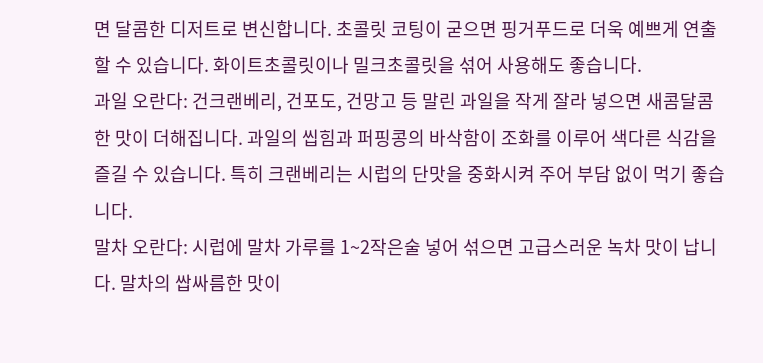면 달콤한 디저트로 변신합니다. 초콜릿 코팅이 굳으면 핑거푸드로 더욱 예쁘게 연출할 수 있습니다. 화이트초콜릿이나 밀크초콜릿을 섞어 사용해도 좋습니다.
과일 오란다: 건크랜베리, 건포도, 건망고 등 말린 과일을 작게 잘라 넣으면 새콤달콤한 맛이 더해집니다. 과일의 씹힘과 퍼핑콩의 바삭함이 조화를 이루어 색다른 식감을 즐길 수 있습니다. 특히 크랜베리는 시럽의 단맛을 중화시켜 주어 부담 없이 먹기 좋습니다.
말차 오란다: 시럽에 말차 가루를 1~2작은술 넣어 섞으면 고급스러운 녹차 맛이 납니다. 말차의 쌉싸름한 맛이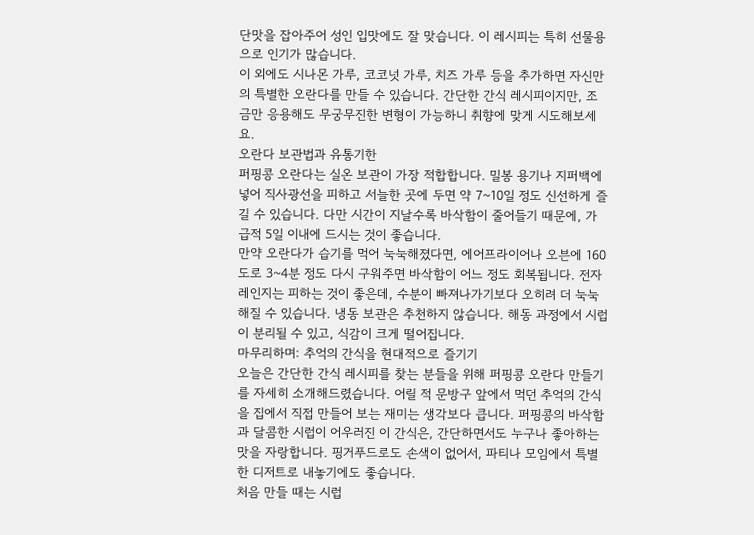단맛을 잡아주어 성인 입맛에도 잘 맞습니다. 이 레시피는 특히 선물용으로 인기가 많습니다.
이 외에도 시나몬 가루, 코코넛 가루, 치즈 가루 등을 추가하면 자신만의 특별한 오란다를 만들 수 있습니다. 간단한 간식 레시피이지만, 조금만 응용해도 무궁무진한 변형이 가능하니 취향에 맞게 시도해보세요.
오란다 보관법과 유통기한
퍼핑콩 오란다는 실온 보관이 가장 적합합니다. 밀봉 용기나 지퍼백에 넣어 직사광선을 피하고 서늘한 곳에 두면 약 7~10일 정도 신선하게 즐길 수 있습니다. 다만 시간이 지날수록 바삭함이 줄어들기 때문에, 가급적 5일 이내에 드시는 것이 좋습니다.
만약 오란다가 습기를 먹어 눅눅해졌다면, 에어프라이어나 오븐에 160도로 3~4분 정도 다시 구워주면 바삭함이 어느 정도 회복됩니다. 전자레인지는 피하는 것이 좋은데, 수분이 빠져나가기보다 오히려 더 눅눅해질 수 있습니다. 냉동 보관은 추천하지 않습니다. 해동 과정에서 시럽이 분리될 수 있고, 식감이 크게 떨어집니다.
마무리하며: 추억의 간식을 현대적으로 즐기기
오늘은 간단한 간식 레시피를 찾는 분들을 위해 퍼핑콩 오란다 만들기를 자세히 소개해드렸습니다. 어릴 적 문방구 앞에서 먹던 추억의 간식을 집에서 직접 만들어 보는 재미는 생각보다 큽니다. 퍼핑콩의 바삭함과 달콤한 시럽이 어우러진 이 간식은, 간단하면서도 누구나 좋아하는 맛을 자랑합니다. 핑거푸드로도 손색이 없어서, 파티나 모임에서 특별한 디저트로 내놓기에도 좋습니다.
처음 만들 때는 시럽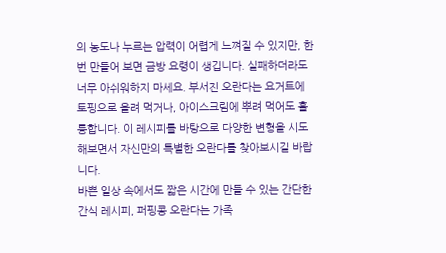의 농도나 누르는 압력이 어렵게 느껴질 수 있지만, 한 번 만들어 보면 금방 요령이 생깁니다. 실패하더라도 너무 아쉬워하지 마세요. 부서진 오란다는 요거트에 토핑으로 올려 먹거나, 아이스크림에 뿌려 먹어도 훌륭합니다. 이 레시피를 바탕으로 다양한 변형을 시도해보면서 자신만의 특별한 오란다를 찾아보시길 바랍니다.
바쁜 일상 속에서도 짧은 시간에 만들 수 있는 간단한 간식 레시피, 퍼핑콩 오란다는 가족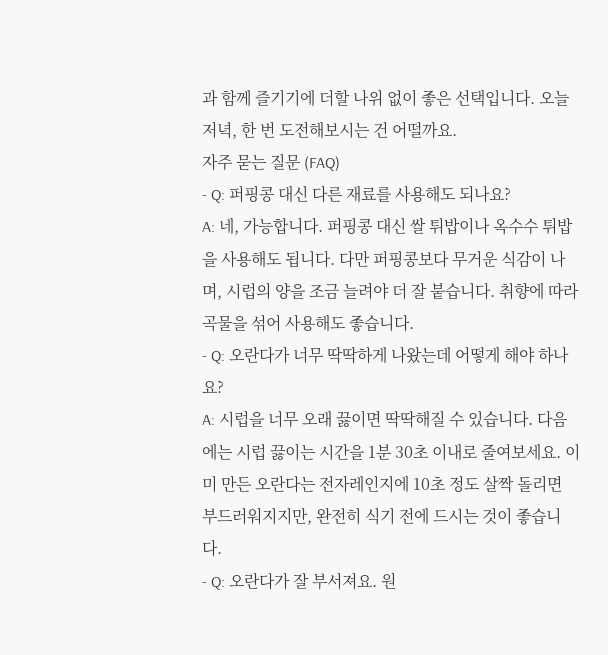과 함께 즐기기에 더할 나위 없이 좋은 선택입니다. 오늘 저녁, 한 번 도전해보시는 건 어떨까요.
자주 묻는 질문 (FAQ)
- Q: 퍼핑콩 대신 다른 재료를 사용해도 되나요?
A: 네, 가능합니다. 퍼핑콩 대신 쌀 튀밥이나 옥수수 튀밥을 사용해도 됩니다. 다만 퍼핑콩보다 무거운 식감이 나며, 시럽의 양을 조금 늘려야 더 잘 붙습니다. 취향에 따라 곡물을 섞어 사용해도 좋습니다.
- Q: 오란다가 너무 딱딱하게 나왔는데 어떻게 해야 하나요?
A: 시럽을 너무 오래 끓이면 딱딱해질 수 있습니다. 다음에는 시럽 끓이는 시간을 1분 30초 이내로 줄여보세요. 이미 만든 오란다는 전자레인지에 10초 정도 살짝 돌리면 부드러워지지만, 완전히 식기 전에 드시는 것이 좋습니다.
- Q: 오란다가 잘 부서져요. 원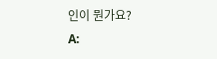인이 뭔가요?
A: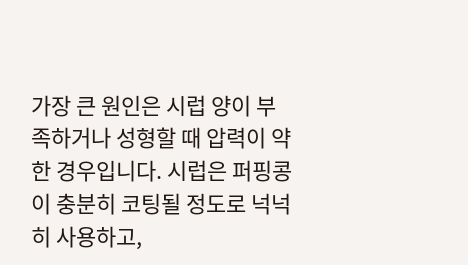가장 큰 원인은 시럽 양이 부족하거나 성형할 때 압력이 약한 경우입니다. 시럽은 퍼핑콩이 충분히 코팅될 정도로 넉넉히 사용하고,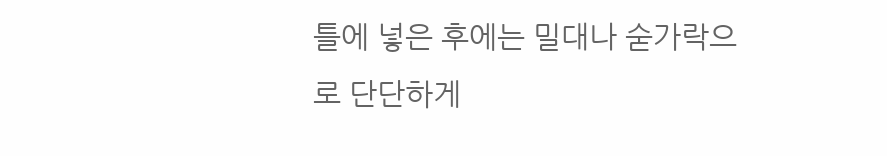틀에 넣은 후에는 밀대나 숟가락으로 단단하게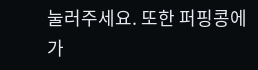눌러주세요. 또한 퍼핑콩에 가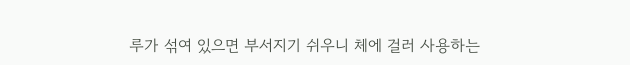루가 섞여 있으면 부서지기 쉬우니 체에 걸러 사용하는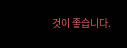것이 좋습니다.